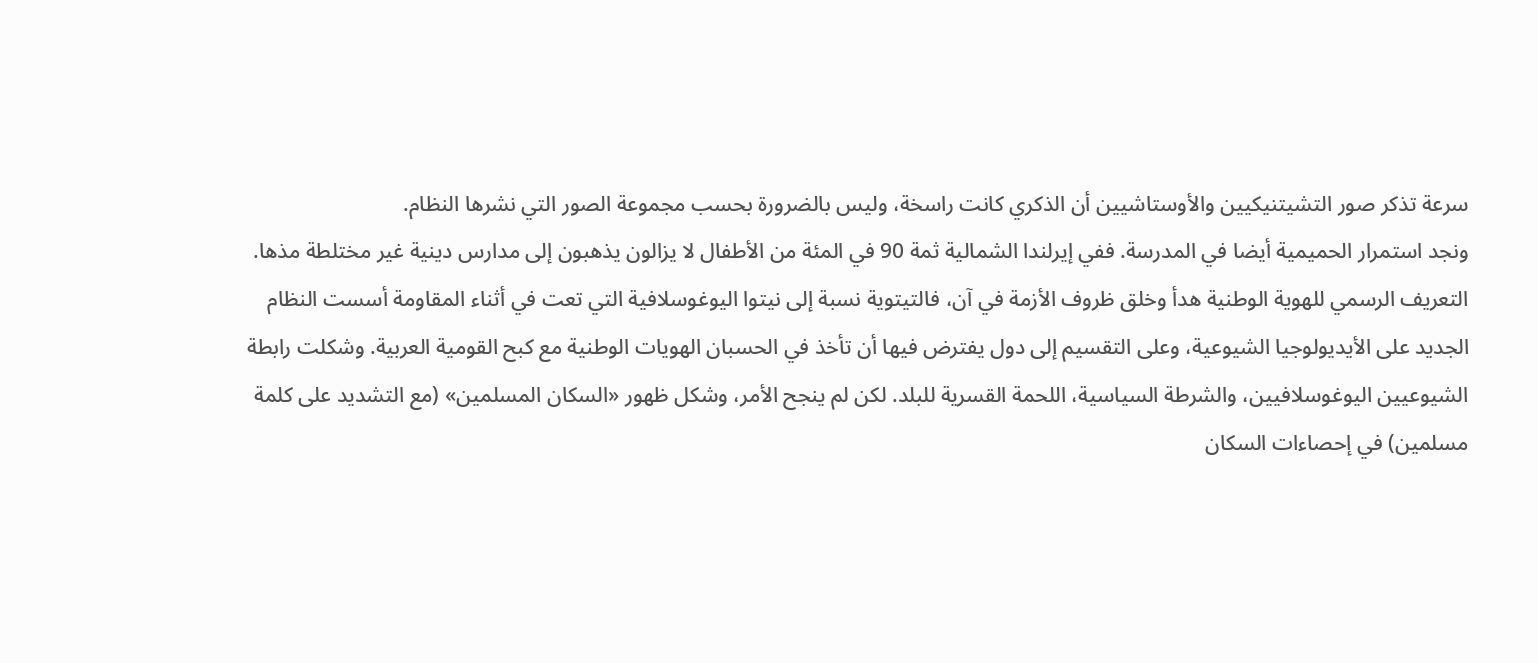سرعة تذكر صور التشيتنيكيين والأوستاشيين أن الذكري کانت راسخة، وليس بالضرورة بحسب مجموعة الصور التي نشرها النظام.
ونجد استمرار الحميمية أيضا في المدرسة. ففي إيرلندا الشمالية ثمة 90 في المئة من الأطفال لا يزالون يذهبون إلى مدارس دينية غير مختلطة مذها.
التعريف الرسمي للهوية الوطنية هدأ وخلق ظروف الأزمة في آن، فالتيتوية نسبة إلى نيتوا اليوغوسلافية التي تعت في أثناء المقاومة أسست النظام الجديد على الأيديولوجيا الشيوعية، وعلى التقسيم إلى دول يفترض فيها أن تأخذ في الحسبان الهويات الوطنية مع كبح القومية العربية. وشكلت رابطة الشيوعيين اليوغوسلافيين، والشرطة السياسية، اللحمة القسرية للبلد. لكن لم ينجح الأمر، وشكل ظهور «السكان المسلمين» (مع التشديد على كلمة مسلمين) في إحصاءات السكان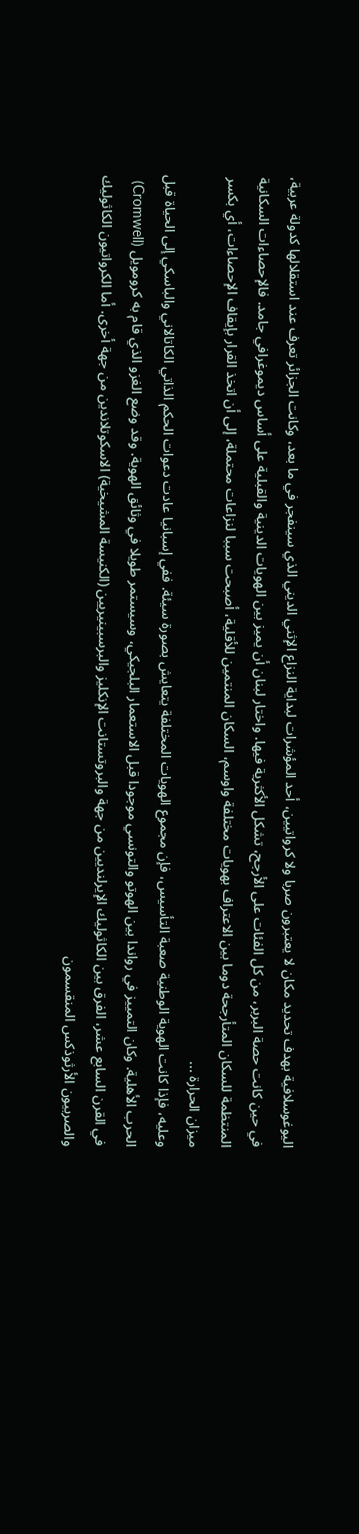اليوغوسلافية بهدف تحديد مكان لا يعتبرون صربا ولا كرواتيين، أحد المؤشرات لبداية النزاع الإثني الديني الذي سينفجر في ما بعد، وكانت الجزائر تعرف عند استقلالها كدولة عربية، في حين كانت حصة البربر، من كل الفئات على الأرجح، تشكل الأكثرية فيها. واختار لبنان أن يميز بين الهويات الدينية والقبلية على أساس ديموغرافي جامد. فالإحصاءات السكانية المنتظمة للسكان المتأرجحة دوما بين الاعتراف بهويات مختلفة واوسم، السكان المنتمين للأقلية، أصبحت سببا لنزاعات محتملة، إلى أن اتخذ القرار بإيقاف الإحصاءات، أي بکسر ميزان الحرارة ...
وعليه، فإذا كانت الهوية الوطنية صعبة التأسيس، فإن مجموع الهويات المختلفة يتعايش بصورة سيئة. ففي إسبانيا عادت دعوات الحكم الذاتي الكاتالاني والباسكي إلى الحياة قبل الحرب الأهلية. وكان التمييز في رواندا بين الهوتو والتونسي موجودا قبل الاستعمار البلجيكي، وسيستمر طويلا في وثائق الهوية. وقد وضع الغزو الذي قام به کرومويل (Cromwell) في القرن السابع عشر، الفرق بين الكاثوليك الإيرلنديين من جهة والبروتستانت الإنكليز والبرسبينيريين (الكنيسة المشيخية) الاسكوتلاندين من جهة أخرى. أما الكرواتيون الكاثوليك والصربيون الأرثوذكس المنقسمون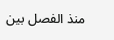منذ الفصل بين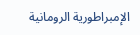الإمبراطورية الرومانية